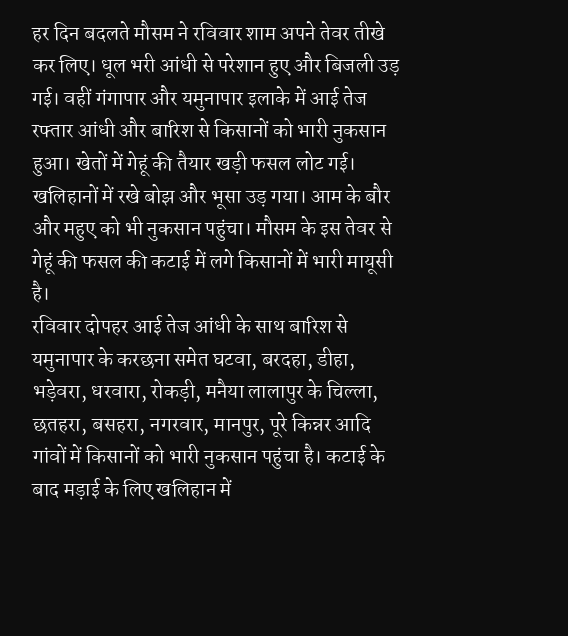हर दिन बदलते मौसम ने रविवार शाम अपने तेवर तीखे कर लिए। धूल भरी आंधी से परेशान हुए और बिजली उड़ गई। वहीं गंगापार और यमुनापार इलाके में आई तेज रफ्तार आंधी और बारिश से किसानों को भारी नुकसान हुआ। खेतों में गेहूं की तैयार खड़ी फसल लोट गई। खलिहानों में रखे बोझ और भूसा उड़ गया। आम के बौर और महुए को भी नुकसान पहुंचा। मौसम के इस तेवर से गेहूं की फसल की कटाई में लगे किसानों में भारी मायूसी है।
रविवार दोपहर आई तेज आंधी के साथ बारिश से यमुनापार के करछना समेत घटवा, बरदहा, डीहा, भड़ेवरा, धरवारा, रोकड़ी, मनैया लालापुर के चिल्ला, छतहरा, बसहरा, नगरवार, मानपुर, पूरे किन्नर आदि गांवों में किसानों को भारी नुकसान पहुंचा है। कटाई के बाद मड़ाई के लिए खलिहान में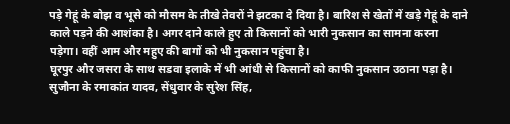पड़े गेहूं के बोझ व भूसे को मौसम के तीखे तेवरों ने झटका दे दिया है। बारिश से खेतों में खड़े गेहूं के दाने काले पड़ने की आशंका है। अगर दाने काले हुए तो किसानों को भारी नुकसान का सामना करना पड़ेगा। वहीं आम और महुए की बागों को भी नुकसान पहुंचा है।
घूरपुर और जसरा के साथ सडवा इलाके में भी आंधी से किसानों को काफी नुकसान उठाना पड़ा है। सुजौना के रमाकांत यादव, सेंधुवार के सुरेश सिंह,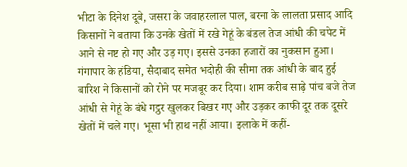भीटा के दिनेश दूबे, जसरा के जवाहरलाल पाल, बरना के लालता प्रसाद आदि किसानों ने बताया कि उनके खेतों में रखे गेहूं के बंडल तेज आंधी की चपेट में आने से नष्ट हो गए और उड़ गए। इससे उनका हजारों का नुकसान हुआ।
गंगापार के हंडिया, सैदाबाद समेत भदोही की सीमा तक आंधी के बाद हुई बारिश ने किसानों को रोने पर मजबूर कर दिया। शाम करीब साढ़े पांच बजे तेज आंधी से गेहूं के बंधे गट्ठर खुलकर बिखर गए और उड़कर काफी दूर तक दूसरे खेतों में चले गए। भूसा भी हाथ नहीं आया। इलाके में कहीं-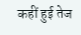कहीं हुई तेज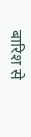बारिश से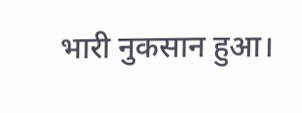भारी नुकसान हुआ।